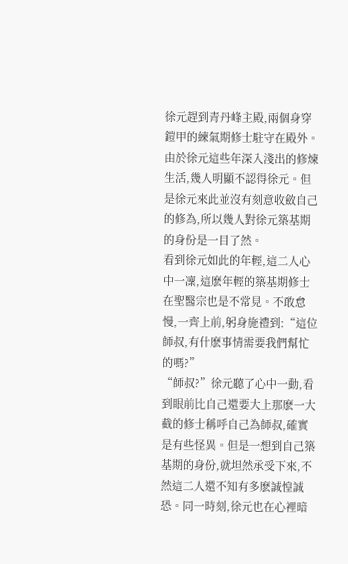徐元趕到青丹峰主殿,兩個身穿鎧甲的練氣期修士駐守在殿外。由於徐元這些年深入淺出的修煉生活,幾人明顯不認得徐元。但是徐元來此並沒有刻意收斂自己的修為,所以幾人對徐元築基期的身份是一目了然。
看到徐元如此的年輕,這二人心中一凜,這麽年輕的築基期修士在聖醫宗也是不常見。不敢怠慢,一齊上前,躬身施禮到:“這位師叔,有什麽事情需要我們幫忙的嗎?”
“師叔?”徐元聽了心中一動,看到眼前比自己還要大上那麽一大截的修士稱呼自己為師叔,確實是有些怪異。但是一想到自己築基期的身份,就坦然承受下來,不然這二人還不知有多麽誠惶誠恐。同一時刻,徐元也在心裡暗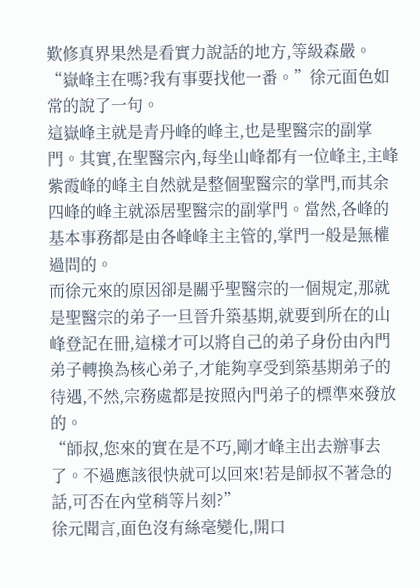歎修真界果然是看實力說話的地方,等級森嚴。
“嶽峰主在嗎?我有事要找他一番。”徐元面色如常的說了一句。
這嶽峰主就是青丹峰的峰主,也是聖醫宗的副掌門。其實,在聖醫宗內,每坐山峰都有一位峰主,主峰紫霞峰的峰主自然就是整個聖醫宗的掌門,而其余四峰的峰主就添居聖醫宗的副掌門。當然,各峰的基本事務都是由各峰峰主主管的,掌門一般是無權過問的。
而徐元來的原因卻是關乎聖醫宗的一個規定,那就是聖醫宗的弟子一旦晉升築基期,就要到所在的山峰登記在冊,這樣才可以將自己的弟子身份由內門弟子轉換為核心弟子,才能夠享受到築基期弟子的待遇,不然,宗務處都是按照內門弟子的標準來發放的。
“師叔,您來的實在是不巧,剛才峰主出去辦事去了。不過應該很快就可以回來!若是師叔不著急的話,可否在內堂稍等片刻?”
徐元聞言,面色沒有絲毫變化,開口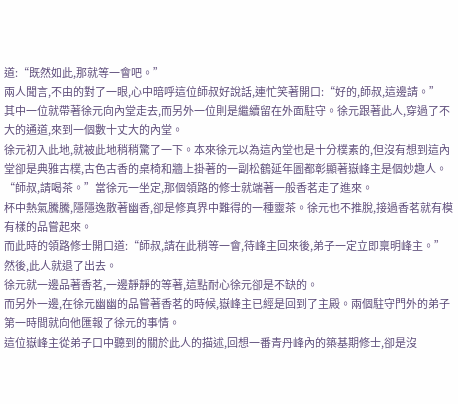道:“既然如此,那就等一會吧。”
兩人聞言,不由的對了一眼,心中暗呼這位師叔好說話,連忙笑著開口:“好的,師叔,這邊請。”
其中一位就帶著徐元向內堂走去,而另外一位則是繼續留在外面駐守。徐元跟著此人,穿過了不大的通道,來到一個數十丈大的內堂。
徐元初入此地,就被此地稍稍驚了一下。本來徐元以為這內堂也是十分樸素的,但沒有想到這內堂卻是典雅古樸,古色古香的桌椅和牆上掛著的一副松鶴延年圖都彰顯著嶽峰主是個妙趣人。
“師叔,請喝茶。”當徐元一坐定,那個領路的修士就端著一般香茗走了進來。
杯中熱氣騰騰,隱隱逸散著幽香,卻是修真界中難得的一種靈茶。徐元也不推脫,接過香茗就有模有樣的品嘗起來。
而此時的領路修士開口道:“師叔,請在此稍等一會,待峰主回來後,弟子一定立即稟明峰主。”然後,此人就退了出去。
徐元就一邊品著香茗,一邊靜靜的等著,這點耐心徐元卻是不缺的。
而另外一邊,在徐元幽幽的品嘗著香茗的時候,嶽峰主已經是回到了主殿。兩個駐守門外的弟子第一時間就向他匯報了徐元的事情。
這位嶽峰主從弟子口中聽到的關於此人的描述,回想一番青丹峰內的築基期修士,卻是沒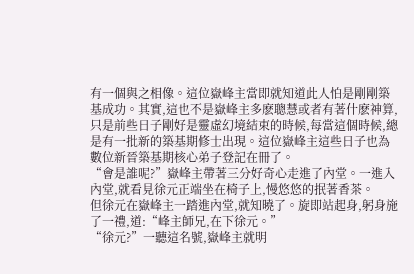有一個與之相像。這位嶽峰主當即就知道此人怕是剛剛築基成功。其實,這也不是嶽峰主多麽聰慧或者有著什麽神算,只是前些日子剛好是靈虛幻境結束的時候,每當這個時候,總是有一批新的築基期修士出現。這位嶽峰主這些日子也為數位新晉築基期核心弟子登記在冊了。
“會是誰呢?”嶽峰主帶著三分好奇心走進了內堂。一進入內堂,就看見徐元正端坐在椅子上,慢悠悠的抿著香茶。
但徐元在嶽峰主一踏進內堂,就知曉了。旋即站起身,躬身施了一禮,道:“峰主師兄,在下徐元。”
“徐元?”一聽這名號,嶽峰主就明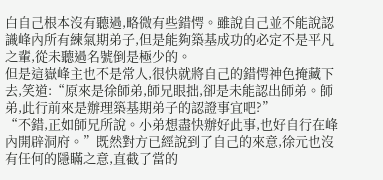白自己根本沒有聽過,略微有些錯愕。雖說自己並不能說認識峰內所有練氣期弟子,但是能夠築基成功的必定不是平凡之輩,從未聽過名號倒是極少的。
但是這嶽峰主也不是常人,很快就將自己的錯愕神色掩藏下去,笑道:“原來是徐師弟,師兄眼拙,卻是未能認出師弟。師弟,此行前來是辦理築基期弟子的認證事宜吧?”
“不錯,正如師兄所說。小弟想盡快辦好此事,也好自行在峰內開辟洞府。”既然對方已經說到了自己的來意,徐元也沒有任何的隱瞞之意,直截了當的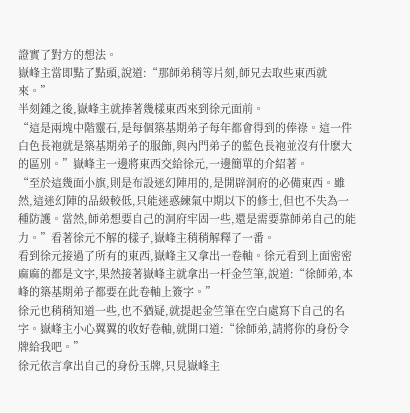證實了對方的想法。
嶽峰主當即點了點頭,說道:“那師弟稍等片刻,師兄去取些東西就來。”
半刻鍾之後,嶽峰主就捧著幾樣東西來到徐元面前。
“這是兩塊中階靈石,是每個築基期弟子每年都會得到的俸祿。這一件白色長袍就是築基期弟子的服飾,與內門弟子的藍色長袍並沒有什麽大的區別。”嶽峰主一邊將東西交給徐元,一邊簡單的介紹著。
“至於這幾面小旗,則是布設迷幻陣用的,是開辟洞府的必備東西。雖然,這迷幻陣的品級較低,只能迷惑練氣中期以下的修士,但也不失為一種防護。當然,師弟想要自己的洞府牢固一些,還是需要靠師弟自己的能力。”看著徐元不解的樣子,嶽峰主稍稍解釋了一番。
看到徐元接過了所有的東西,嶽峰主又拿出一卷軸。徐元看到上面密密麻麻的都是文字,果然接著嶽峰主就拿出一杆金竺筆,說道:“徐師弟,本峰的築基期弟子都要在此卷軸上簽字。”
徐元也稍稍知道一些,也不猶疑,就提起金竺筆在空白處寫下自己的名字。嶽峰主小心翼翼的收好卷軸,就開口道:“徐師弟,請將你的身份令牌給我吧。”
徐元依言拿出自己的身份玉牌,只見嶽峰主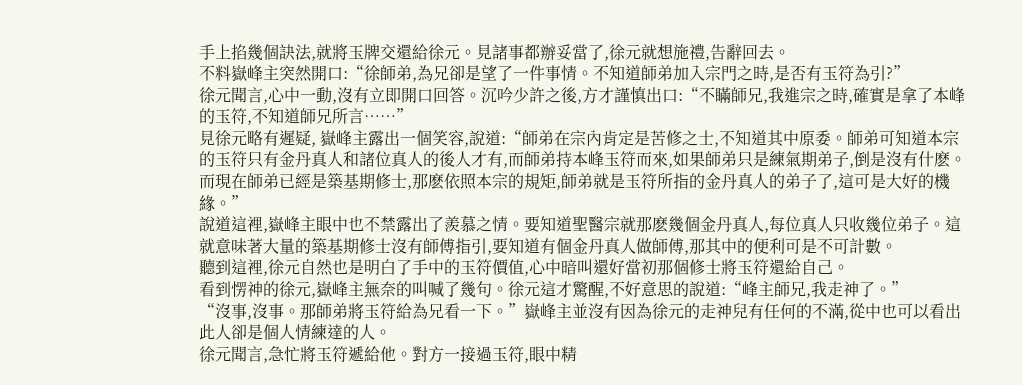手上掐幾個訣法,就將玉牌交還給徐元。見諸事都辦妥當了,徐元就想施禮,告辭回去。
不料嶽峰主突然開口:“徐師弟,為兄卻是望了一件事情。不知道師弟加入宗門之時,是否有玉符為引?”
徐元聞言,心中一動,沒有立即開口回答。沉吟少許之後,方才謹慎出口:“不瞞師兄,我進宗之時,確實是拿了本峰的玉符,不知道師兄所言……”
見徐元略有遲疑, 嶽峰主露出一個笑容,說道:“師弟在宗內肯定是苦修之士,不知道其中原委。師弟可知道本宗的玉符只有金丹真人和諸位真人的後人才有,而師弟持本峰玉符而來,如果師弟只是練氣期弟子,倒是沒有什麽。而現在師弟已經是築基期修士,那麽依照本宗的規矩,師弟就是玉符所指的金丹真人的弟子了,這可是大好的機緣。”
說道這裡,嶽峰主眼中也不禁露出了羨慕之情。要知道聖醫宗就那麽幾個金丹真人,每位真人只收幾位弟子。這就意味著大量的築基期修士沒有師傅指引,要知道有個金丹真人做師傅,那其中的便利可是不可計數。
聽到這裡,徐元自然也是明白了手中的玉符價值,心中暗叫還好當初那個修士將玉符還給自己。
看到愣神的徐元,嶽峰主無奈的叫喊了幾句。徐元這才驚醒,不好意思的說道:“峰主師兄,我走神了。”
“沒事,沒事。那師弟將玉符給為兄看一下。”嶽峰主並沒有因為徐元的走神兒有任何的不滿,從中也可以看出此人卻是個人情練達的人。
徐元聞言,急忙將玉符遞給他。對方一接過玉符,眼中精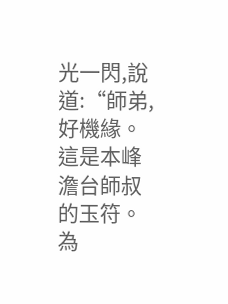光一閃,說道:“師弟,好機緣。這是本峰澹台師叔的玉符。為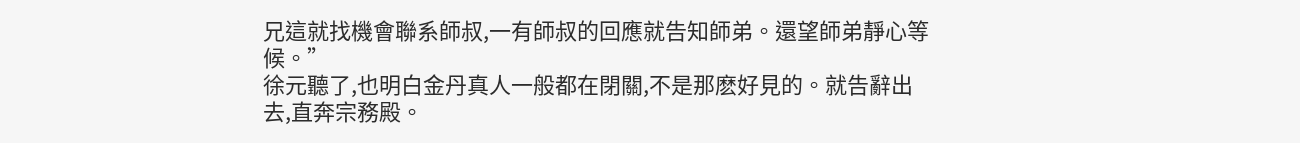兄這就找機會聯系師叔,一有師叔的回應就告知師弟。還望師弟靜心等候。”
徐元聽了,也明白金丹真人一般都在閉關,不是那麽好見的。就告辭出去,直奔宗務殿。